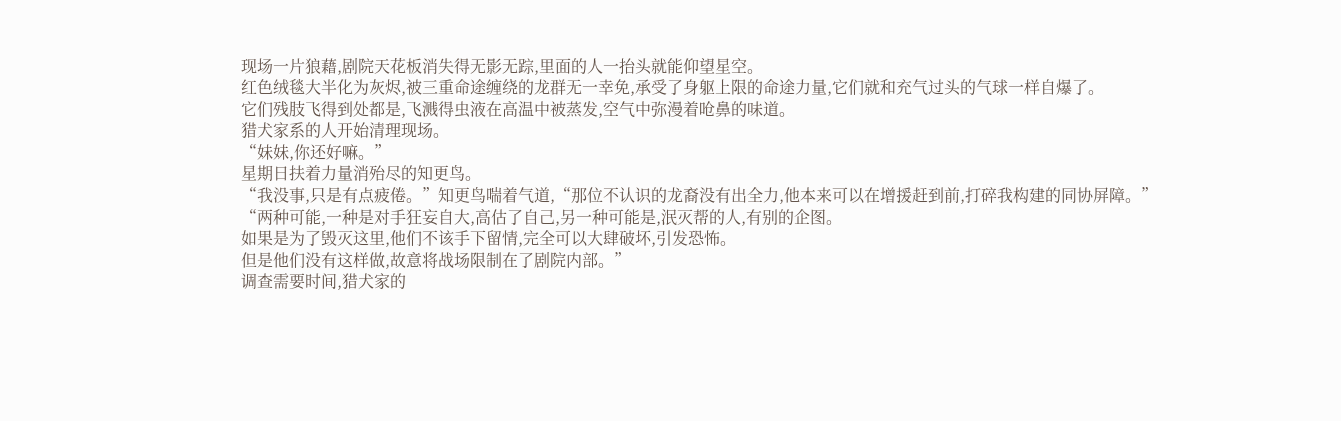现场一片狼藉,剧院天花板消失得无影无踪,里面的人一抬头就能仰望星空。
红色绒毯大半化为灰烬,被三重命途缠绕的龙群无一幸免,承受了身躯上限的命途力量,它们就和充气过头的气球一样自爆了。
它们残肢飞得到处都是,飞溅得虫液在高温中被蒸发,空气中弥漫着呛鼻的味道。
猎犬家系的人开始清理现场。
“妹妹,你还好嘛。”
星期日扶着力量消殆尽的知更鸟。
“我没事,只是有点疲倦。”知更鸟喘着气道,“那位不认识的龙裔没有出全力,他本来可以在增援赶到前,打碎我构建的同协屏障。”
“两种可能,一种是对手狂妄自大,高估了自己,另一种可能是,泯灭帮的人,有别的企图。
如果是为了毁灭这里,他们不该手下留情,完全可以大肆破坏,引发恐怖。
但是他们没有这样做,故意将战场限制在了剧院内部。”
调查需要时间,猎犬家的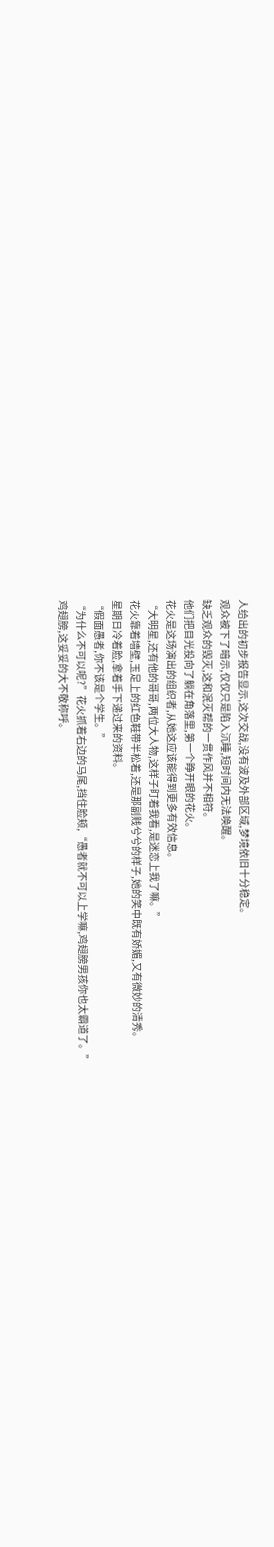人给出的初步报告显示,这次交战,没有波及外部区域,梦境依旧十分稳定。
观众被下了暗示,仅仅只是陷入沉睡,短时间内无法唤醒。
缺乏观众的毁灭,这和泯灭帮的一贯作风并不相符。
他们把目光投向了躺在角落里,第一个睁开眼的花火。
花火是这场演出的组织者,从她这应该能得到更多有效信息。
“大明星,还有他的哥哥,两位大人物,这样子盯着我看,是迷恋上我了嘛。”
花火靠着墙壁,玉足上的红色鞋带半松着,还是那副贱兮兮的样子,她的笑中既有娇媚,又有微妙的清秀。
星期日冷着脸,拿着手下递过来的资料。
“假面愚者,你不该是个学生。”
“为什么不可以呢?”花火抓着右边的马尾,挡住脸颊,“愚者就不可以上学嘛,鸡翅膀男孩你也太霸道了。”
鸡翅膀,这妥妥的大不敬称呼。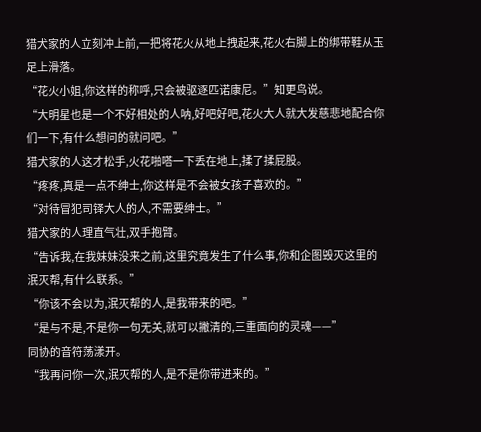猎犬家的人立刻冲上前,一把将花火从地上拽起来,花火右脚上的绑带鞋从玉足上滑落。
“花火小姐,你这样的称呼,只会被驱逐匹诺康尼。”知更鸟说。
“大明星也是一个不好相处的人呐,好吧好吧,花火大人就大发慈悲地配合你们一下,有什么想问的就问吧。”
猎犬家的人这才松手,火花啪嗒一下丢在地上,揉了揉屁股。
“疼疼,真是一点不绅士,你这样是不会被女孩子喜欢的。”
“对待冒犯司铎大人的人,不需要绅士。”
猎犬家的人理直气壮,双手抱臂。
“告诉我,在我妹妹没来之前,这里究竟发生了什么事,你和企图毁灭这里的泯灭帮,有什么联系。”
“你该不会以为,泯灭帮的人,是我带来的吧。”
“是与不是,不是你一句无关,就可以撇清的,三重面向的灵魂——”
同协的音符荡漾开。
“我再问你一次,泯灭帮的人,是不是你带进来的。”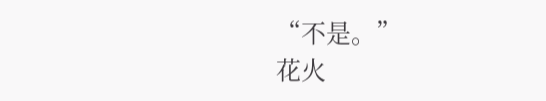“不是。”
花火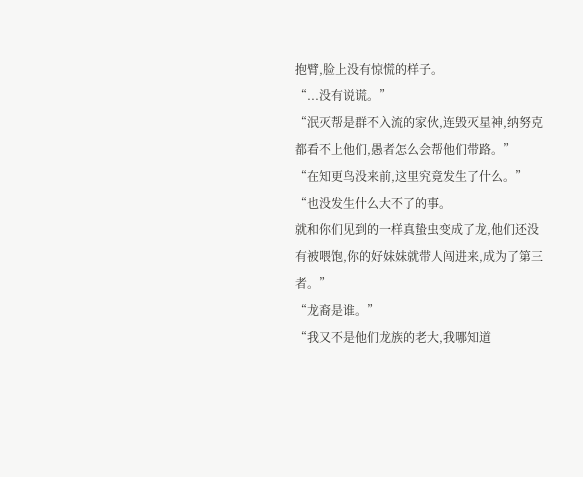抱臂,脸上没有惊慌的样子。
“...没有说谎。”
“泯灭帮是群不入流的家伙,连毁灭星神,纳努克都看不上他们,愚者怎么会帮他们带路。”
“在知更鸟没来前,这里究竟发生了什么。”
“也没发生什么大不了的事。
就和你们见到的一样真蛰虫变成了龙,他们还没有被喂饱,你的好妹妹就带人闯进来,成为了第三者。”
“龙裔是谁。”
“我又不是他们龙族的老大,我哪知道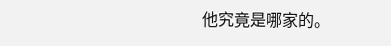他究竟是哪家的。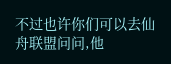不过也许你们可以去仙舟联盟问问,他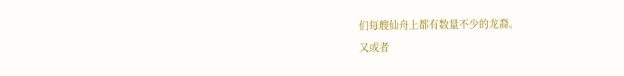们每艘仙舟上都有数量不少的龙裔。
又或者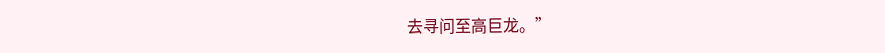去寻问至高巨龙。”